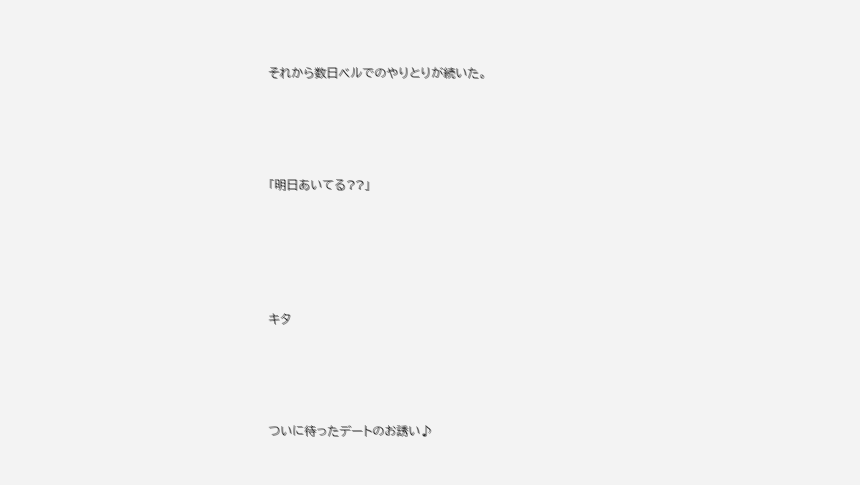それから数日ベルでのやりとりが続いた。




「明日あいてる??」





キタ




ついに待ったデートのお誘い♪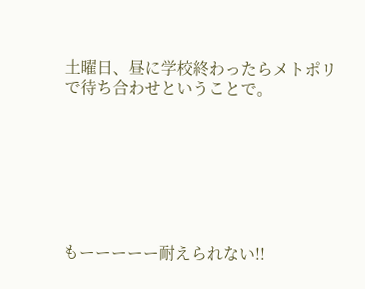土曜日、昼に学校終わったらメトポリで待ち合わせということで。







もーーーーー耐えられない!!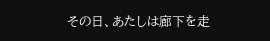その日、あたしは廊下を走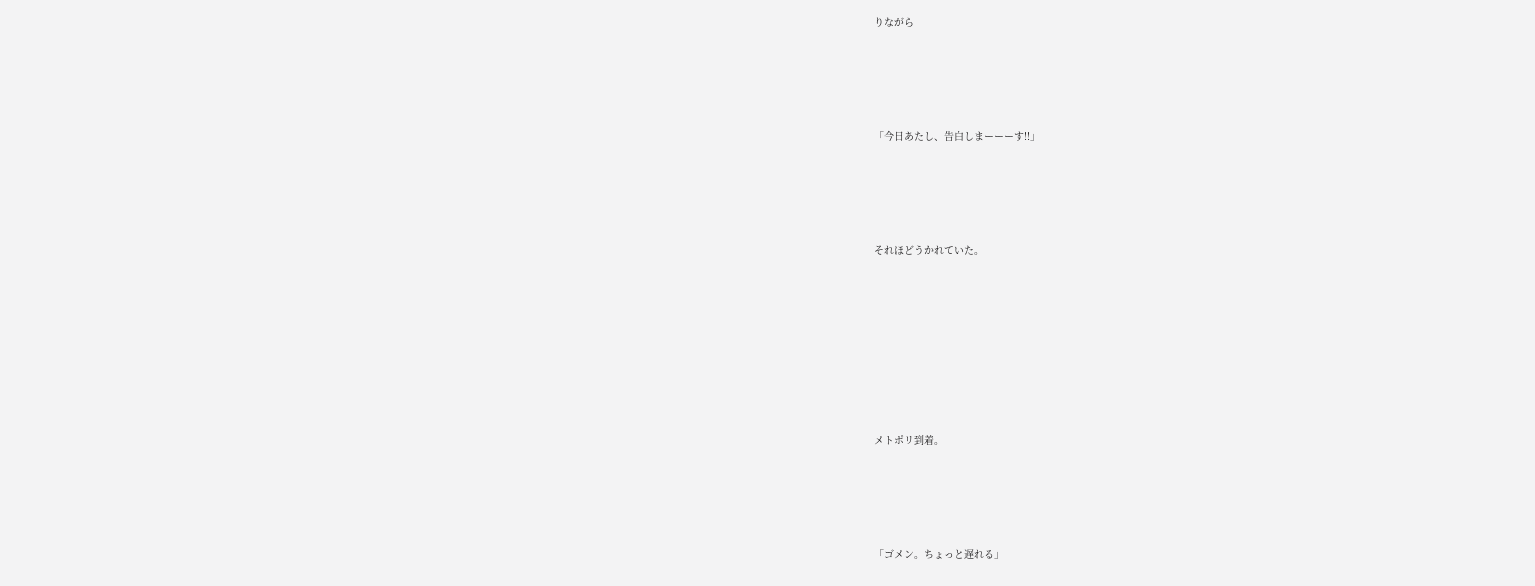りながら





「今日あたし、告白しまーーーす!!」





それほどうかれていた。









メトポリ到着。





「ゴメン。ちょっと遅れる」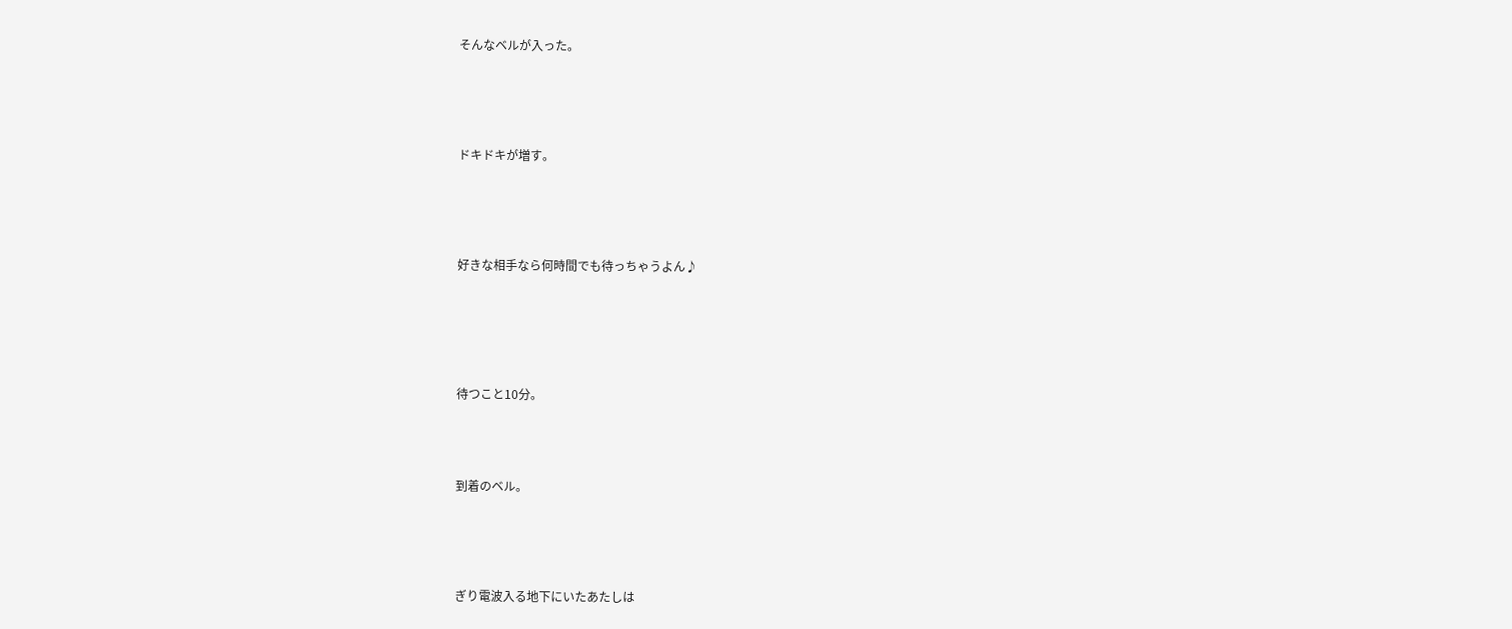そんなベルが入った。





ドキドキが増す。





好きな相手なら何時間でも待っちゃうよん♪






待つこと10分。




到着のベル。





ぎり電波入る地下にいたあたしは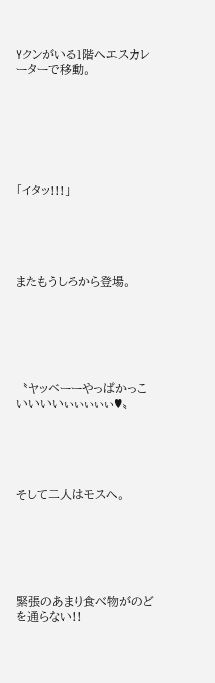Yクンがいる1階へエスカレーターで移動。







「イタッ!!!」





またもうしろから登場。






〝ヤッベーーやっぱかっこいいいいぃぃぃぃぃ♥〟





そして二人はモスへ。






緊張のあまり食べ物がのどを通らない!!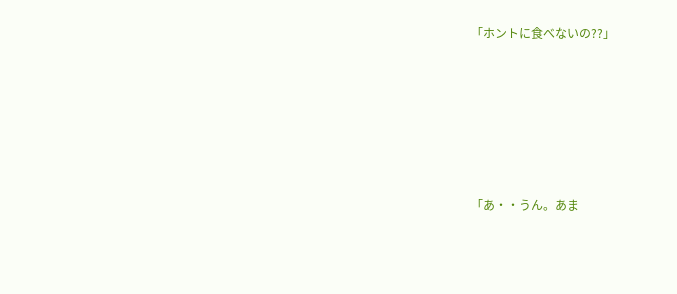「ホントに食べないの??」






「あ・・うん。あま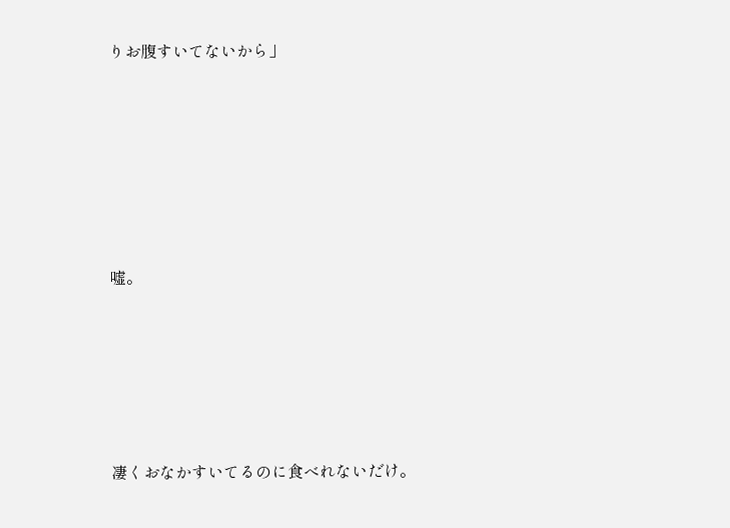りお腹すいてないから」






嘘。





凄くおなかすいてるのに食べれないだけ。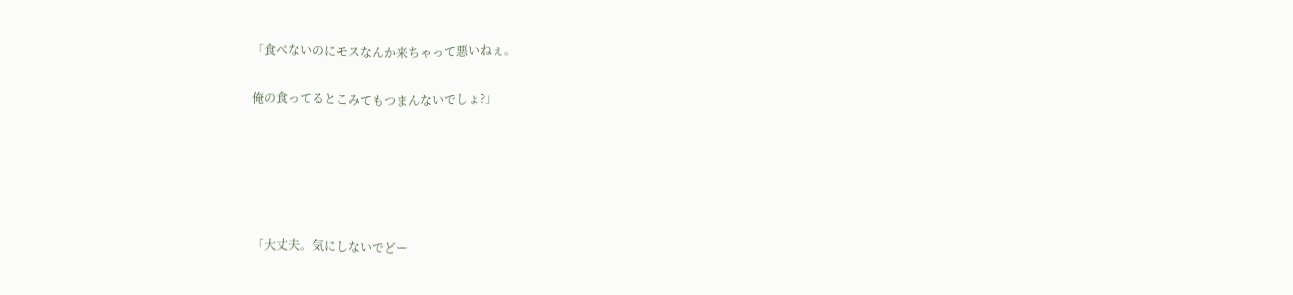「食べないのにモスなんか来ちゃって悪いねぇ。

俺の食ってるとこみてもつまんないでしょ?」





「大丈夫。気にしないでどー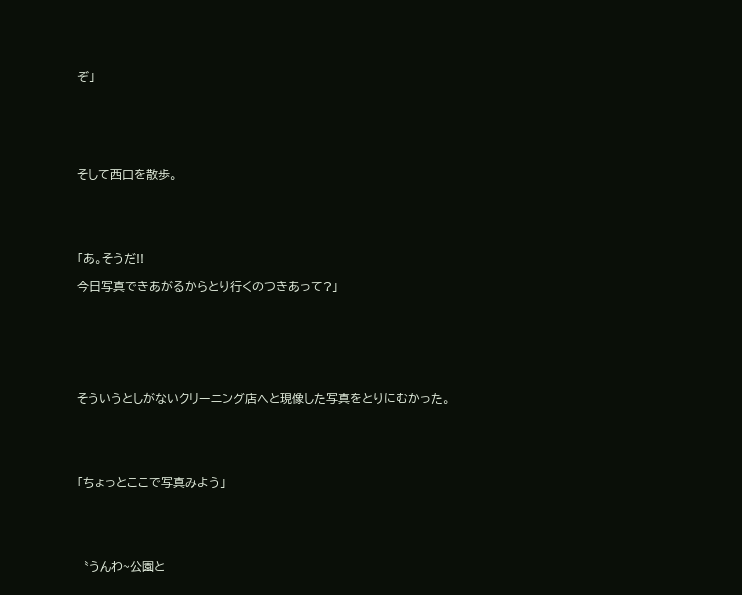ぞ」






そして西口を散歩。





「あ。そうだ!!

今日写真できあがるからとり行くのつきあって?」







そういうとしがないクリーニング店へと現像した写真をとりにむかった。





「ちょっとここで写真みよう」





〝うんわ~公園と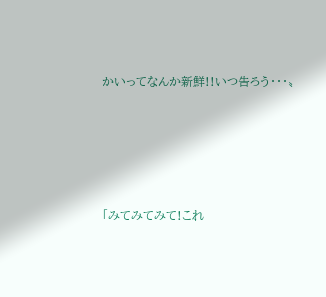かいってなんか新鮮!!いつ告ろう・・・〟





「みてみてみて!これ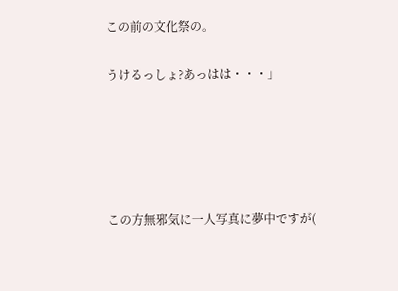この前の文化祭の。

うけるっしょ?あっはは・・・」





この方無邪気に一人写真に夢中ですが(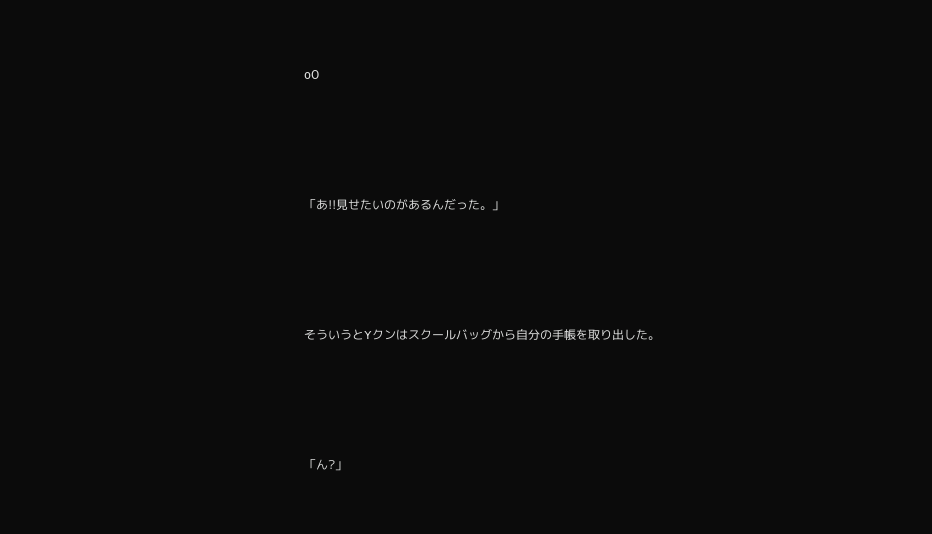oО






「あ!!見せたいのがあるんだった。」






そういうとYクンはスクールバッグから自分の手帳を取り出した。






「ん?」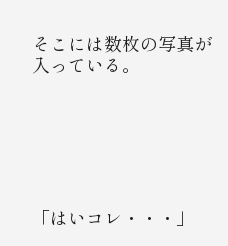そこには数枚の写真が入っている。






「はいコレ・・・」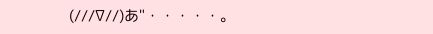(///∇//)あ"・・・・・。